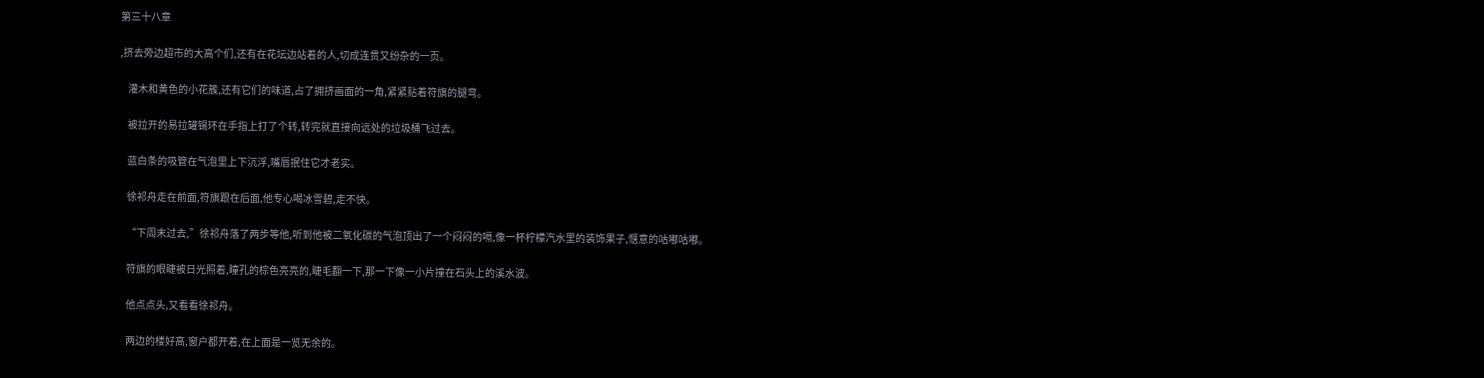第三十八章

,挤去旁边超市的大高个们,还有在花坛边站着的人,切成连贯又纷杂的一页。

    灌木和黄色的小花簇,还有它们的味道,占了拥挤画面的一角,紧紧贴着符旗的腿弯。

    被拉开的易拉罐锡环在手指上打了个转,转完就直接向远处的垃圾桶飞过去。

    蓝白条的吸管在气泡里上下沉浮,嘴唇抿住它才老实。

    徐祁舟走在前面,符旗跟在后面,他专心喝冰雪碧,走不快。

    “下周末过去,”徐祁舟落了两步等他,听到他被二氧化碳的气泡顶出了一个闷闷的嗝,像一杯柠檬汽水里的装饰果子,惬意的咕嘟咕嘟。

    符旗的眼睫被日光照着,瞳孔的棕色亮亮的,睫毛翻一下,那一下像一小片撞在石头上的溪水波。

    他点点头,又看看徐祁舟。

    两边的楼好高,窗户都开着,在上面是一览无余的。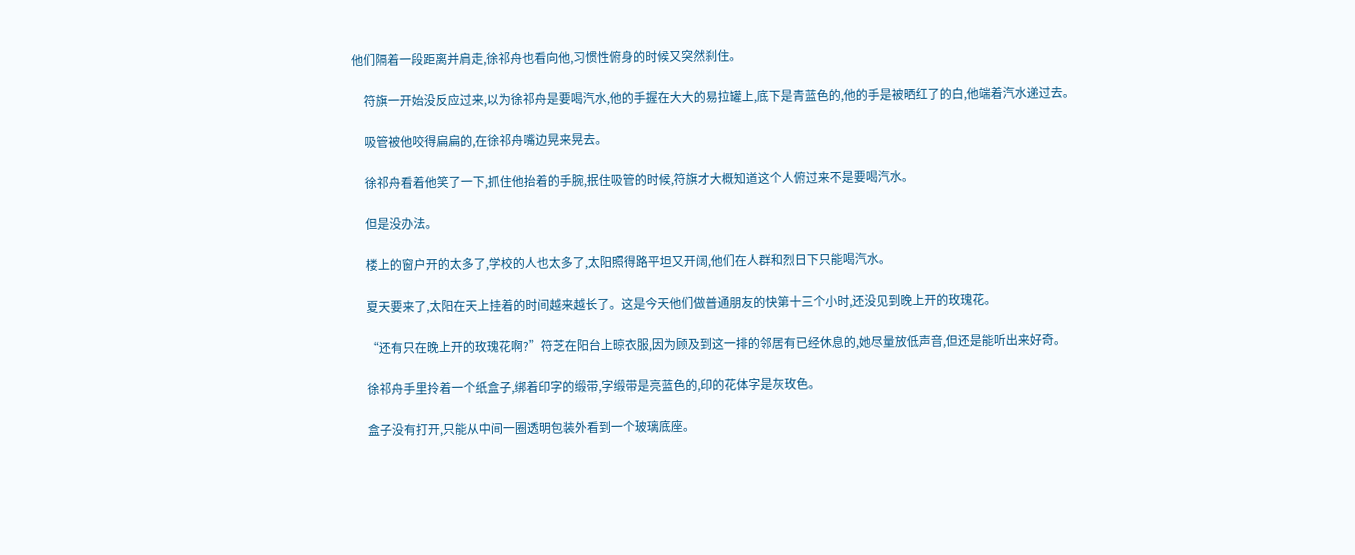他们隔着一段距离并肩走,徐祁舟也看向他,习惯性俯身的时候又突然刹住。

    符旗一开始没反应过来,以为徐祁舟是要喝汽水,他的手握在大大的易拉罐上,底下是青蓝色的,他的手是被晒红了的白,他端着汽水递过去。

    吸管被他咬得扁扁的,在徐祁舟嘴边晃来晃去。

    徐祁舟看着他笑了一下,抓住他抬着的手腕,抿住吸管的时候,符旗才大概知道这个人俯过来不是要喝汽水。

    但是没办法。

    楼上的窗户开的太多了,学校的人也太多了,太阳照得路平坦又开阔,他们在人群和烈日下只能喝汽水。

    夏天要来了,太阳在天上挂着的时间越来越长了。这是今天他们做普通朋友的快第十三个小时,还没见到晚上开的玫瑰花。

    “还有只在晚上开的玫瑰花啊?”符芝在阳台上晾衣服,因为顾及到这一排的邻居有已经休息的,她尽量放低声音,但还是能听出来好奇。

    徐祁舟手里拎着一个纸盒子,绑着印字的缎带,字缎带是亮蓝色的,印的花体字是灰玫色。

    盒子没有打开,只能从中间一圈透明包装外看到一个玻璃底座。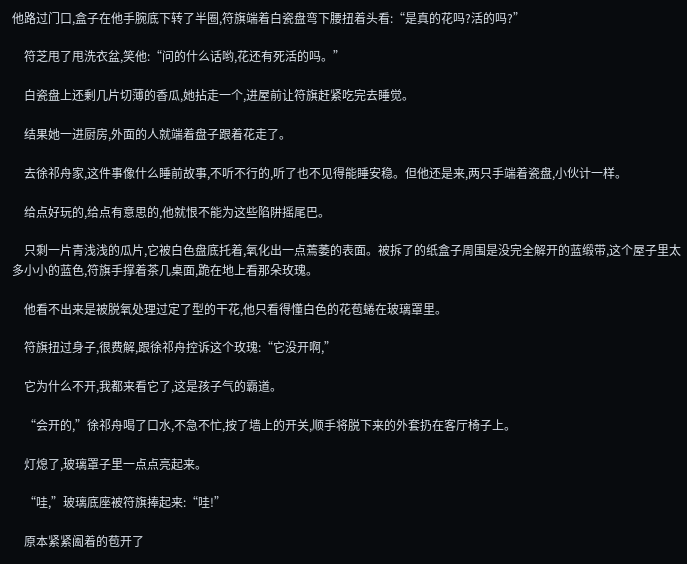他路过门口,盒子在他手腕底下转了半圈,符旗端着白瓷盘弯下腰扭着头看:“是真的花吗?活的吗?”

    符芝甩了甩洗衣盆,笑他:“问的什么话哟,花还有死活的吗。”

    白瓷盘上还剰几片切薄的香瓜,她拈走一个,进屋前让符旗赶紧吃完去睡觉。

    结果她一进厨房,外面的人就端着盘子跟着花走了。

    去徐祁舟家,这件事像什么睡前故事,不听不行的,听了也不见得能睡安稳。但他还是来,两只手端着瓷盘,小伙计一样。

    给点好玩的,给点有意思的,他就恨不能为这些陷阱摇尾巴。

    只剩一片青浅浅的瓜片,它被白色盘底托着,氧化出一点蔫萎的表面。被拆了的纸盒子周围是没完全解开的蓝缎带,这个屋子里太多小小的蓝色,符旗手撑着茶几桌面,跪在地上看那朵玫瑰。

    他看不出来是被脱氧处理过定了型的干花,他只看得懂白色的花苞蜷在玻璃罩里。

    符旗扭过身子,很费解,跟徐祁舟控诉这个玫瑰:“它没开啊,”

    它为什么不开,我都来看它了,这是孩子气的霸道。

    “会开的,”徐祁舟喝了口水,不急不忙,按了墙上的开关,顺手将脱下来的外套扔在客厅椅子上。

    灯熄了,玻璃罩子里一点点亮起来。

    “哇,”玻璃底座被符旗捧起来:“哇!”

    原本紧紧阖着的苞开了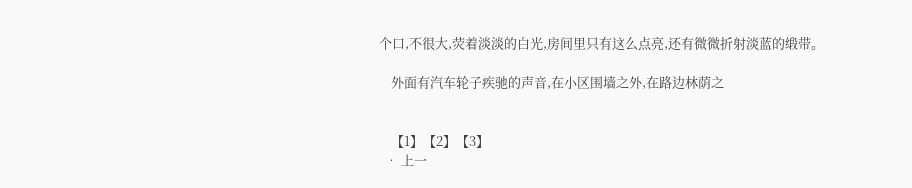个口,不很大,荧着淡淡的白光,房间里只有这么点亮,还有微微折射淡蓝的缎带。

    外面有汽车轮子疾驰的声音,在小区围墙之外,在路边林荫之


    【1】【2】【3】
  • 上一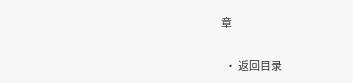章

  • 返回目录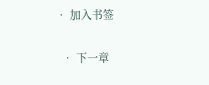• 加入书签

  • 下一章